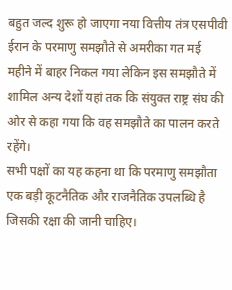बहुत जल्द शुरू हो जाएगा नया वित्तीय तंत्र एसपीवी
ईरान के परमाणु समझौते से अमरीका गत मई महीने में बाहर निकल गया लेकिन इस समझौते में शामिल अन्य देशों यहां तक कि संयुक्त राष्ट्र संघ की ओर से कहा गया कि वह समझौते का पालन करते रहेंगे।
सभी पक्षों का यह कहना था कि परमाणु समझौता एक बड़ी कूटनैतिक और राजनैतिक उपलब्धि है जिसकी रक्षा की जानी चाहिए।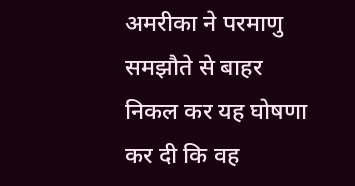अमरीका ने परमाणु समझौते से बाहर निकल कर यह घोषणा कर दी कि वह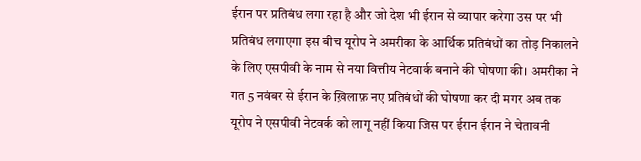ईरान पर प्रतिबंध लगा रहा है और जो देश भी ईरान से व्यापार करेगा उस पर भी प्रतिबंध लगाएगा इस बीच यूरोप ने अमरीका के आर्थिक प्रतिबंधों का तोड़ निकालने के लिए एसपीवी के नाम से नया वित्तीय नेटवार्क बनाने की घोषणा की। अमरीका ने गत 5 नवंबर से ईरान के ख़िलाफ़ नए प्रतिबंधों की घोषणा कर दी मगर अब तक यूरोप ने एसपीवी नेटवर्क को लागू नहीं किया जिस पर ईरान ईरान ने चेतावनी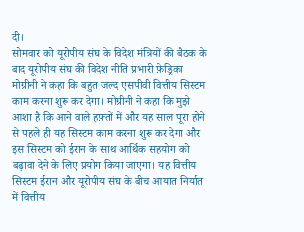दी।
सोमवार को यूरोपीय संघ के विदेश मंत्रियों की बैठक के बाद यूरोपीय संघ की विदेश नीति प्रभारी फ़ेड्रिका मोग्रीनी ने कहा कि बहुत जल्द एसपीवी वित्तीय सिस्टम काम करना शुरू कर देगा। मोग्रीनी ने कहा कि मुझे आशा है कि आने वाले हफ़्तों में और यह साल पूरा होने से पहले ही यह सिस्टम काम करना शुरू कर देगा और इस सिस्टम को ईरान के साथ आर्थिक सहयोग को बढ़ावा देने के लिए प्रयोग किया जाएगा। यह वित्तीय सिस्टम ईरान और यूरोपीय संघ के बीच आयात निर्यात में वित्तीय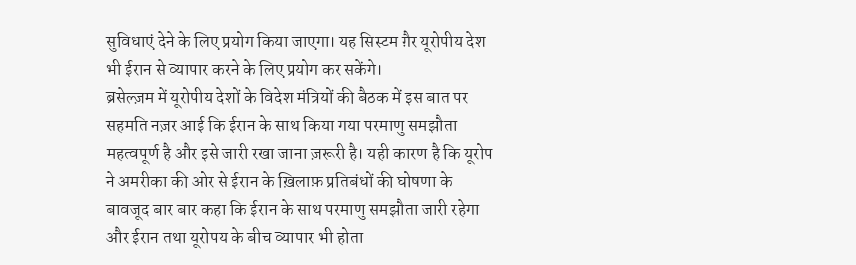सुविधाएं देने के लिए प्रयोग किया जाएगा। यह सिस्टम ग़ैर यूरोपीय देश भी ईरान से व्यापार करने के लिए प्रयोग कर सकेंगे।
ब्रसेल्ज़म में यूरोपीय देशों के विदेश मंत्रियों की बैठक में इस बात पर सहमति नज़र आई कि ईरान के साथ किया गया परमाणु समझौता महत्वपूर्ण है और इसे जारी रखा जाना ज़रूरी है। यही कारण है कि यूरोप ने अमरीका की ओर से ईरान के ख़िलाफ़ प्रतिबंधों की घोषणा के बावजूद बार बार कहा कि ईरान के साथ परमाणु समझौता जारी रहेगा और ईरान तथा यूरोपय के बीच व्यापार भी होता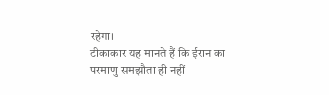रहेगा।
टीकाकार यह मानते हैं कि ईरान का परमाणु समझौता ही नहीं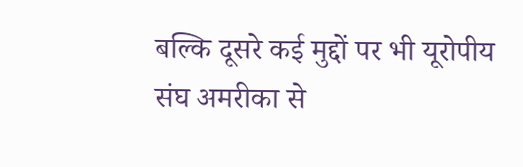बल्कि दूसरे कई मुद्दों पर भी यूरोपीय संघ अमरीका से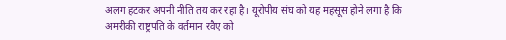अलग हटकर अपनी नीति तय कर रहा है। यूरोपीय संघ को यह महसूस होने लगा है कि अमरीकी राष्ट्रपति के वर्तमान रवैए को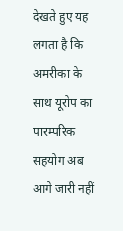देखते हुए यह लगता है कि अमरीका के साथ यूरोप का पारम्परिक सहयोग अब आगे जारी नहीं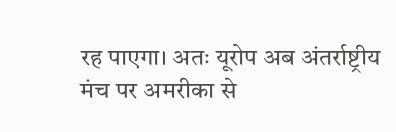रह पाएगा। अतः यूरोप अब अंतर्राष्ट्रीय मंच पर अमरीका से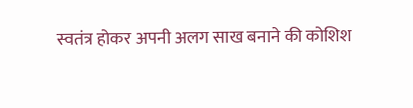स्वतंत्र होकर अपनी अलग साख बनाने की कोशिश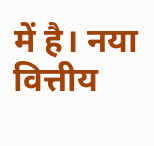में है। नया वित्तीय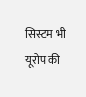सिस्टम भी यूरोप की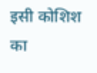इसी कोशिश का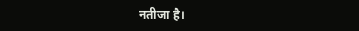नतीजा है।